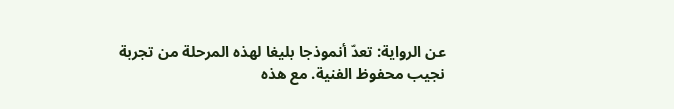عن الرواية: تعدّ أنموذجا بليغا لهذه المرحلة من تجربة نجيب محفوظ الفنية. مع هذه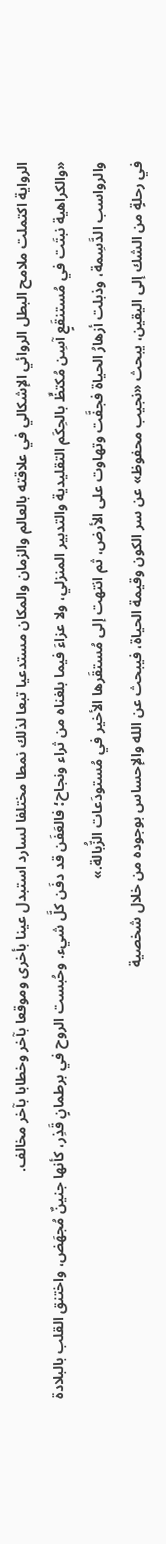الرواية اكتملت ملامح البطل الروائي الإشكالي في علاقته بالعالم والزمان والمكان مستدعيا تبعا لذلك نمطا مختلفا لسارد استبدل عينا بأخرى وموقعا بآخر وخطابا بآخر مخالف.
«والكراهية نبتَت في مُستنقَعٍ آسِن مُكتظٍّ بالحِكَم التقليدية والتدبير المنزلي، ولا عزاءَ فيما بلغناه من ثراء ونجاح؛ فالعَفَن قد دفَن كلَّ شيء. وحُبست الروح في برطمانٍ قَذِر، كأنها جنينٌ مُجهَض، واختنق القلب بالبلادة والرواسب الدَّسِمة، وذبلت أزهارُ الحياة فجفَّت وتهاوت على الأرض، ثم انتهت إلى مُستقَرها الأخير في مُستودَعات الزُّبالة.»
في رحلةٍ من الشك إلى اليقين، يبحث «نجيب محفوظ» عن سر الكون وقيمة الحياة، فيبحث عن الله والإحساس بوجوده من خلال شخصية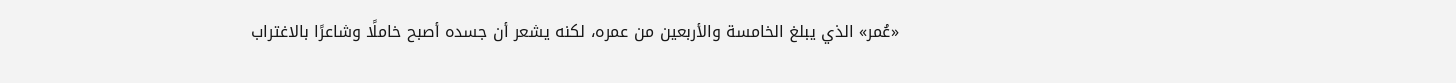«عُمر» الذي يبلغ الخامسة والأربعين من عمره، لكنه يشعر أن جسده أصبح خاملًا وشاعرًا بالاغتراب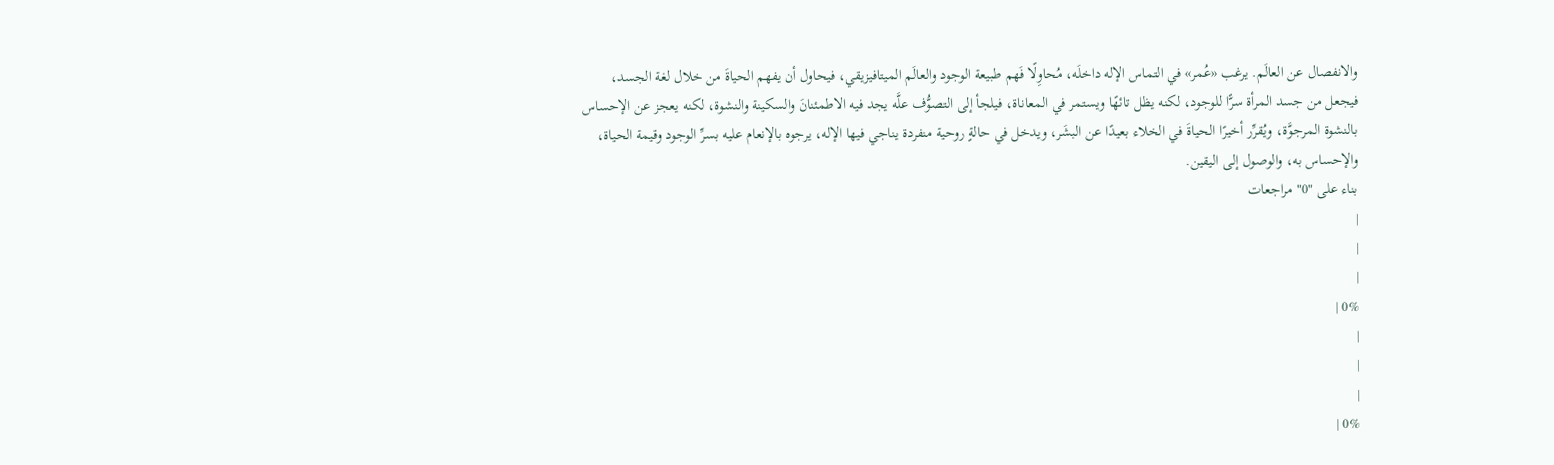والانفصال عن العالَم. يرغب «عُمر» في التماس الإله داخلَه، مُحاوِلًا فَهم طبيعة الوجود والعالَم الميتافيزيقي، فيحاول أن يفهم الحياةَ من خلال لغة الجسد، فيجعل من جسد المرأة سرًّا للوجود، لكنه يظل تائهًا ويستمر في المعاناة، فيلجأ إلى التصوُّف علَّه يجد فيه الاطمئنانَ والسكينة والنشوة، لكنه يعجز عن الإحساس بالنشوة المرجوَّة، ويُقرِّر أخيرًا الحياةَ في الخلاء بعيدًا عن البشَر، ويدخل في حالةٍ روحية منفردة يناجي فيها الإله، يرجوه بالإنعام عليه بسرِّ الوجود وقيمة الحياة، والإحساس به، والوصول إلى اليقين.
بناء على "0" مراجعات
|
|
|
0% |
|
|
|
0% |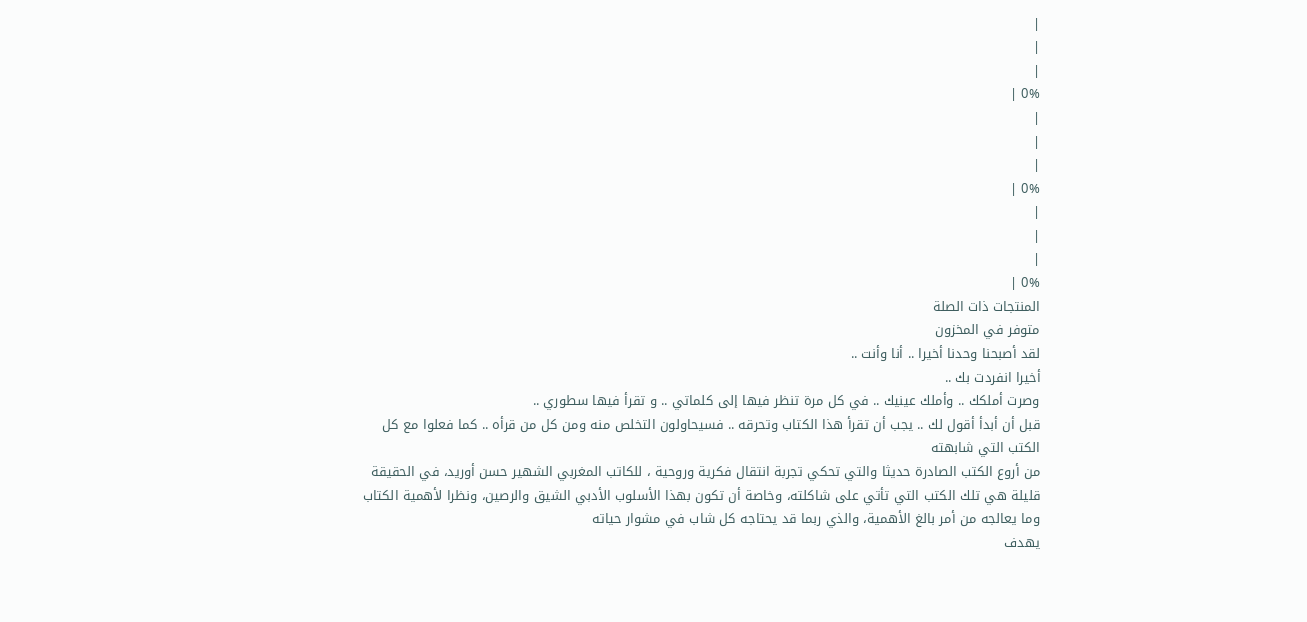|
|
|
0% |
|
|
|
0% |
|
|
|
0% |
المنتجات ذات الصلة
متوفر في المخزون
لقد أصبحنا وحدنا أخيرا .. أنا وأنت ..
أخيرا انفردت بك ..
وصرت أملكك .. وأملك عينيك .. في كل مرة تنظر فيها إلى كلماتي .. و تقرأ فيها سطوري ..
قبل أن أبدأ أقول لك .. يجب أن تقرأ هذا الكتاب وتحرقه .. فسيحاولون التخلص منه ومن كل من قرأه .. كما فعلوا مع كل الكتب التي شابهته
من أروع الكتب الصادرة حديثا والتي تحكي تجربة انتقال فكرية وروحية ، للكاتب المغربي الشهير حسن أوريد، في الحقيقة قليلة هي تلك الكتب التي تأتي على شاكلته، وخاصة أن تكون بهذا الأسلوب الأدبي الشيق والرصين، ونظرا لأهمية الكتاب وما يعالجه من أمر بالغ الأهمية، والذي ربما قد يحتاجه كل شاب في مشوار حياته
يهدف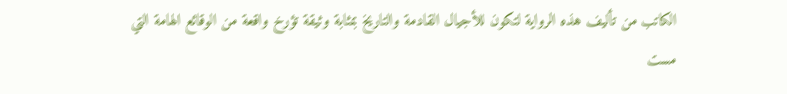الكاتب من تأليف هذه الرواية لتكون للأجيال القادمة والتاريخ بمثابة وثيقة تؤرخ واقعة من الوقائع الهامة التي مست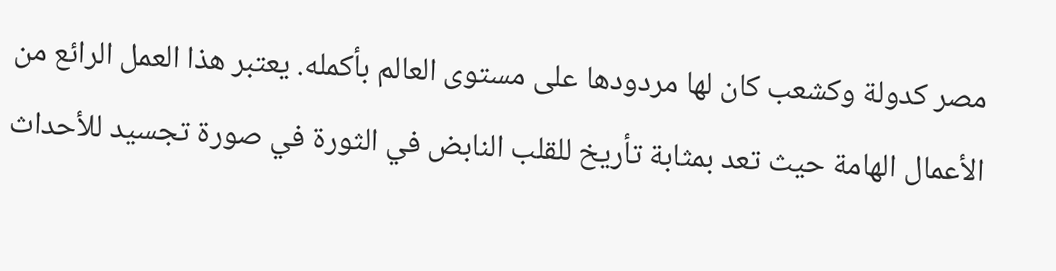مصر كدولة وكشعب كان لها مردودها على مستوى العالم بأكمله. يعتبر هذا العمل الرائع من الأعمال الهامة حيث تعد بمثابة تأريخ للقلب النابض في الثورة في صورة تجسيد للأحداث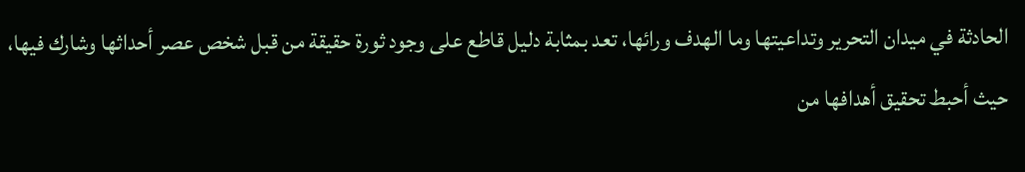الحادثة في ميدان التحرير وتداعيتها وما الهدف ورائها، تعد بمثابة دليل قاطع على وجود ثورة حقيقة من قبل شخص عصر أحداثها وشارك فيها، حيث أحبط تحقيق أهدافها من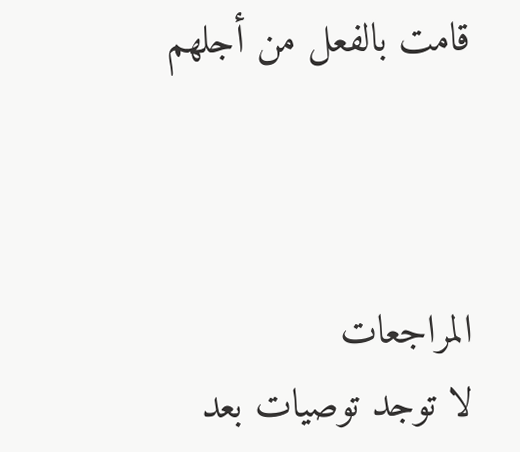قامت بالفعل من أجلهم



المراجعات
لا توجد توصيات بعد